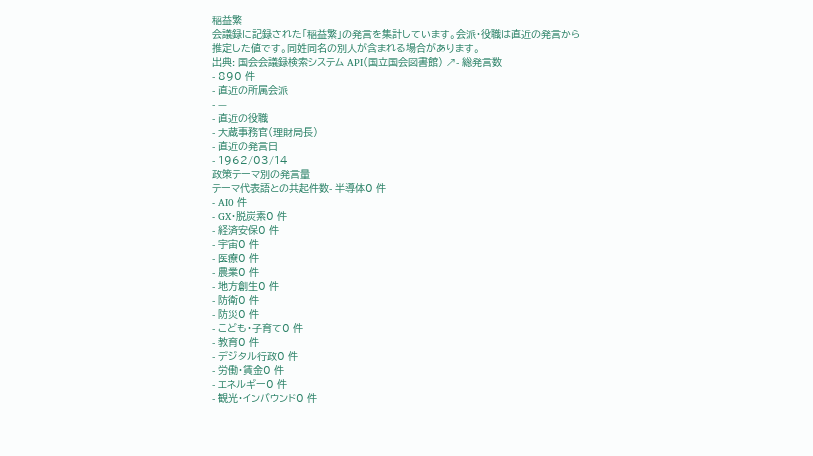稲益繁
会議録に記録された「稲益繁」の発言を集計しています。会派・役職は直近の発言から推定した値です。同姓同名の別人が含まれる場合があります。
出典: 国会会議録検索システム API(国立国会図書館) ↗- 総発言数
- 890 件
- 直近の所属会派
- —
- 直近の役職
- 大蔵事務官(理財局長)
- 直近の発言日
- 1962/03/14
政策テーマ別の発言量
テーマ代表語との共起件数- 半導体0 件
- AI0 件
- GX・脱炭素0 件
- 経済安保0 件
- 宇宙0 件
- 医療0 件
- 農業0 件
- 地方創生0 件
- 防衛0 件
- 防災0 件
- こども・子育て0 件
- 教育0 件
- デジタル行政0 件
- 労働・賃金0 件
- エネルギー0 件
- 観光・インバウンド0 件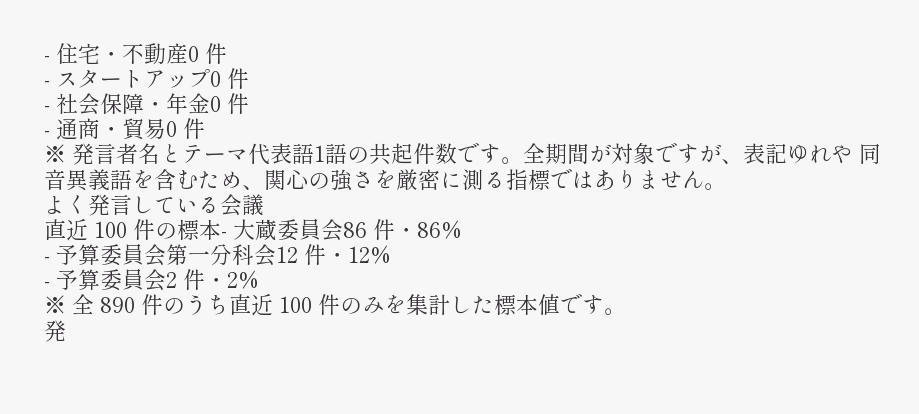- 住宅・不動産0 件
- スタートアップ0 件
- 社会保障・年金0 件
- 通商・貿易0 件
※ 発言者名とテーマ代表語1語の共起件数です。全期間が対象ですが、表記ゆれや 同音異義語を含むため、関心の強さを厳密に測る指標ではありません。
よく発言している会議
直近 100 件の標本- 大蔵委員会86 件・86%
- 予算委員会第一分科会12 件・12%
- 予算委員会2 件・2%
※ 全 890 件のうち直近 100 件のみを集計した標本値です。
発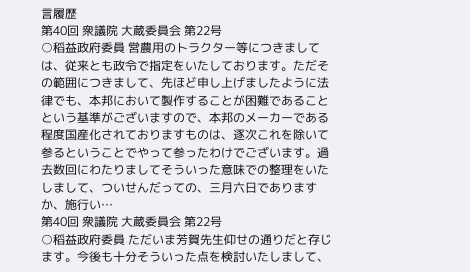言履歴
第40回 衆議院 大蔵委員会 第22号
○稻益政府委員 営農用のトラクター等につきましては、従来とも政令で指定をいたしております。ただその範囲につきまして、先ほど申し上げましたように法律でも、本邦において製作することが困難であることという基準がございますので、本邦のメーカーである程度国産化されておりますものは、逐次これを除いて参るということでやって参ったわけでございます。過去数回にわたりましてそういった意味での整理をいたしまして、ついせんだっての、三月六日でありますか、施行い…
第40回 衆議院 大蔵委員会 第22号
○稻益政府委員 ただいま芳賀先生仰せの通りだと存じます。今後も十分そういった点を検討いたしまして、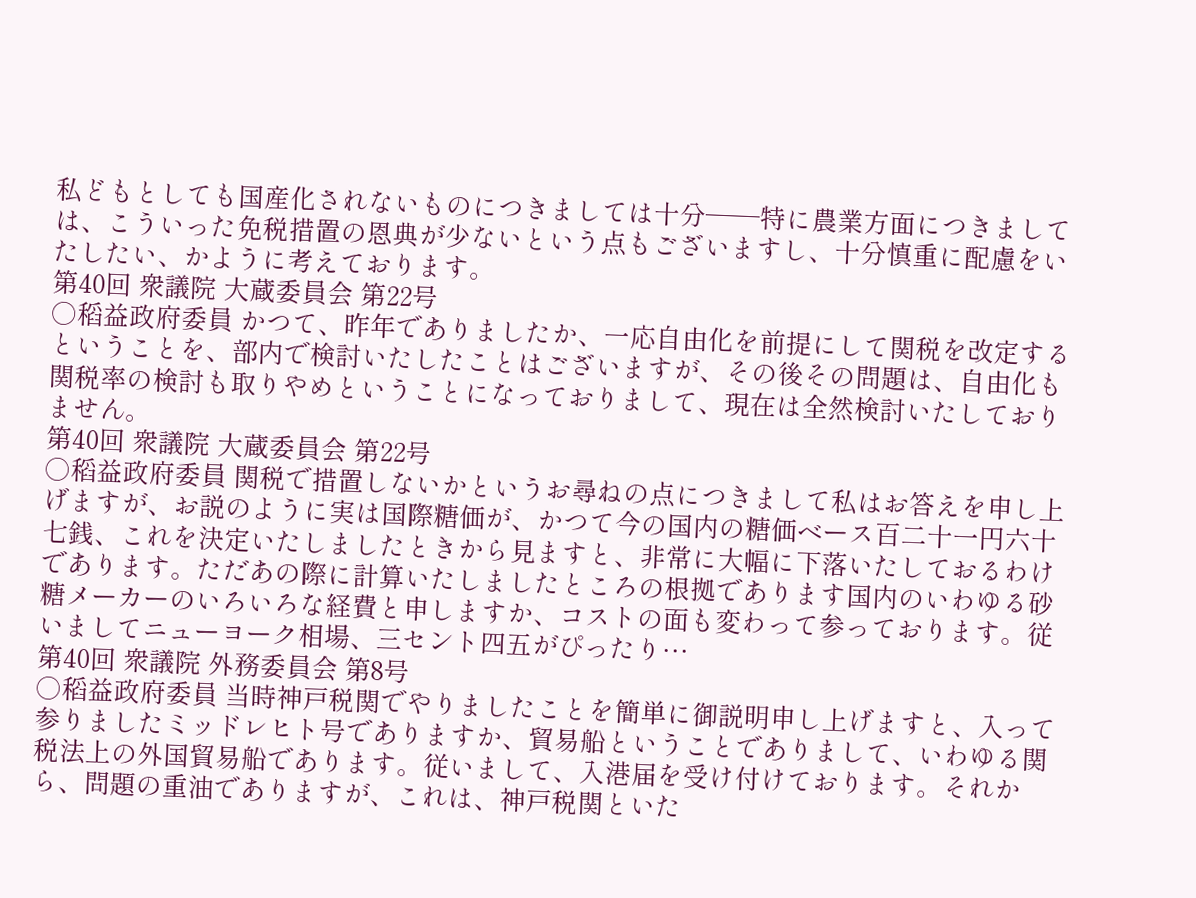私どもとしても国産化されないものにつきましては十分――特に農業方面につきましては、こういった免税措置の恩典が少ないという点もございますし、十分慎重に配慮をいたしたい、かように考えております。
第40回 衆議院 大蔵委員会 第22号
○稻益政府委員 かつて、昨年でありましたか、一応自由化を前提にして関税を改定するということを、部内で検討いたしたことはございますが、その後その問題は、自由化も関税率の検討も取りやめということになっておりまして、現在は全然検討いたしておりません。
第40回 衆議院 大蔵委員会 第22号
○稻益政府委員 関税で措置しないかというお尋ねの点につきまして私はお答えを申し上げますが、お説のように実は国際糖価が、かつて今の国内の糖価ベース百二十一円六十七銭、これを決定いたしましたときから見ますと、非常に大幅に下落いたしておるわけであります。ただあの際に計算いたしましたところの根拠であります国内のいわゆる砂糖メーカーのいろいろな経費と申しますか、コストの面も変わって参っております。従いましてニューヨーク相場、三セント四五がぴったり…
第40回 衆議院 外務委員会 第8号
○稻益政府委員 当時神戸税関でやりましたことを簡単に御説明申し上げますと、入って参りましたミッドレヒト号でありますか、貿易船ということでありまして、いわゆる関税法上の外国貿易船であります。従いまして、入港届を受け付けております。それから、問題の重油でありますが、これは、神戸税関といた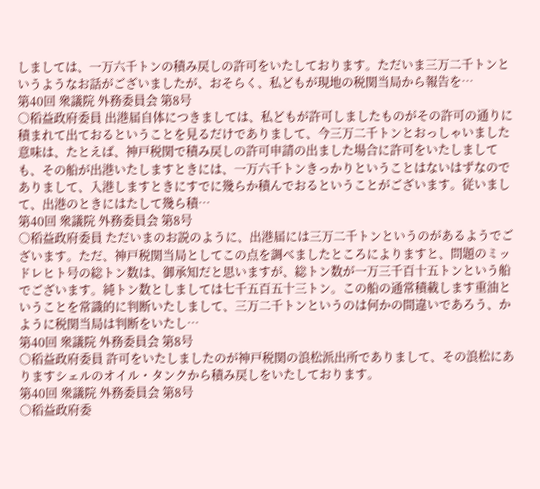しましては、一万六千トンの積み戻しの許可をいたしております。ただいま三万二千トンというようなお話がございましたが、おそらく、私どもが現地の税関当局から報告を…
第40回 衆議院 外務委員会 第8号
○稻益政府委員 出港届自体につきましては、私どもが許可しましたものがその許可の通りに積まれて出ておるということを見るだけでありまして、今三万二千トンとおっしゃいました意味は、たとえば、神戸税関で積み戻しの許可申請の出ました場合に許可をいたしましても、その船が出港いたしますときには、一万六千トンきっかりということはないはずなのでありまして、入港しますときにすでに幾らか積んでおるということがございます。従いまして、出港のときにはたして幾ら積…
第40回 衆議院 外務委員会 第8号
○稻益政府委員 ただいまのお説のように、出港届には三万二千トンというのがあるようでございます。ただ、神戸税関当局としてこの点を調べましたところによりますと、問題のミッドレヒト号の総トン数は、御承知だと思いますが、総トン数が一万三千百十五トンという船でございます。純トン数としましては七千五百五十三トン。この船の通常積載します重油ということを常識的に判断いたしまして、三万二千トンというのは何かの間違いであろう、かように税関当局は判断をいたし…
第40回 衆議院 外務委員会 第8号
○稻益政府委員 許可をいたしましたのが神戸税関の浪松派出所でありまして、その浪松にありますシェルのオイル・タンクから積み戻しをいたしております。
第40回 衆議院 外務委員会 第8号
○稻益政府委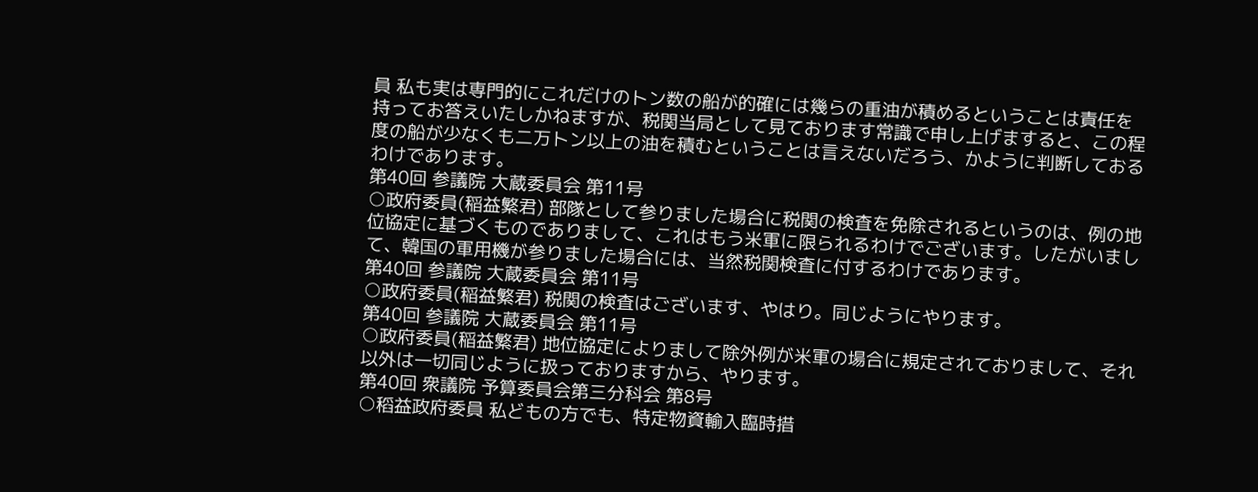員 私も実は専門的にこれだけのトン数の船が的確には幾らの重油が積めるということは責任を持ってお答えいたしかねますが、税関当局として見ております常識で申し上げますると、この程度の船が少なくも二万トン以上の油を積むということは言えないだろう、かように判断しておるわけであります。
第40回 参議院 大蔵委員会 第11号
○政府委員(稲益繁君) 部隊として参りました場合に税関の検査を免除されるというのは、例の地位協定に基づくものでありまして、これはもう米軍に限られるわけでございます。したがいまして、韓国の軍用機が参りました場合には、当然税関検査に付するわけであります。
第40回 参議院 大蔵委員会 第11号
○政府委員(稲益繁君) 税関の検査はございます、やはり。同じようにやります。
第40回 参議院 大蔵委員会 第11号
○政府委員(稲益繁君) 地位協定によりまして除外例が米軍の場合に規定されておりまして、それ以外は一切同じように扱っておりますから、やります。
第40回 衆議院 予算委員会第三分科会 第8号
○稻益政府委員 私どもの方でも、特定物資輸入臨時措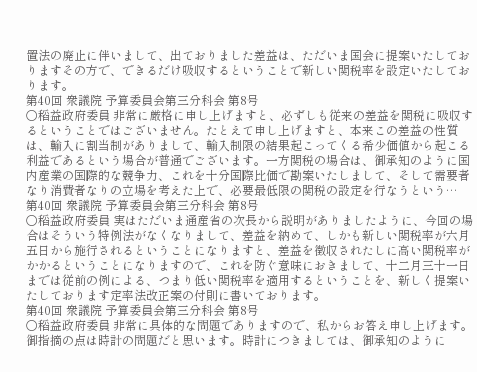置法の廃止に伴いまして、出ておりました差益は、ただいま国会に提案いたしておりますその方で、できるだけ吸収するということで新しい関税率を設定いたしております。
第40回 衆議院 予算委員会第三分科会 第8号
○稻益政府委員 非常に厳格に申し上げますと、必ずしも従来の差益を関税に吸収するということではございません。たとえて申し上げますと、本来この差益の性質は、輸入に割当制がありまして、輸入制限の結果起こってくる希少価値から起こる利益であるという場合が普通でございます。一方関税の場合は、御承知のように国内産業の国際的な競争力、これを十分国際比価で勘案いたしまして、そして需要者なり消費者なりの立場を考えた上で、必要最低限の関税の設定を行なうという…
第40回 衆議院 予算委員会第三分科会 第8号
○稻益政府委員 実はただいま通産省の次長から説明がありましたように、今回の場合はそういう特例法がなくなりまして、差益を納めて、しかも新しい関税率が六月五日から施行されるということになりますと、差益を徴収されたしに高い関税率がかかるということになりますので、これを防ぐ意味におきまして、十二月三十一日までは従前の例による、つまり低い関税率を適用するということを、新しく提案いたしております定率法改正案の付則に書いております。
第40回 衆議院 予算委員会第三分科会 第8号
○稻益政府委員 非常に具体的な問題でありますので、私からお答え申し上げます。 御指摘の点は時計の問題だと思います。時計につきましては、御承知のように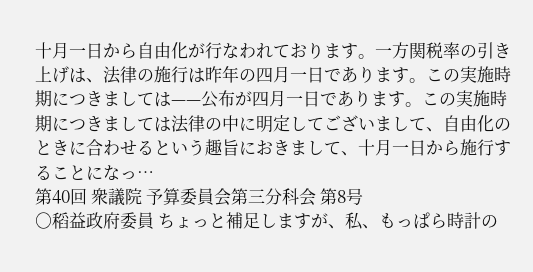十月一日から自由化が行なわれております。一方関税率の引き上げは、法律の施行は昨年の四月一日であります。この実施時期につきましては——公布が四月一日であります。この実施時期につきましては法律の中に明定してございまして、自由化のときに合わせるという趣旨におきまして、十月一日から施行することになっ…
第40回 衆議院 予算委員会第三分科会 第8号
○稻益政府委員 ちょっと補足しますが、私、もっぱら時計の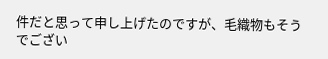件だと思って申し上げたのですが、毛織物もそうでござい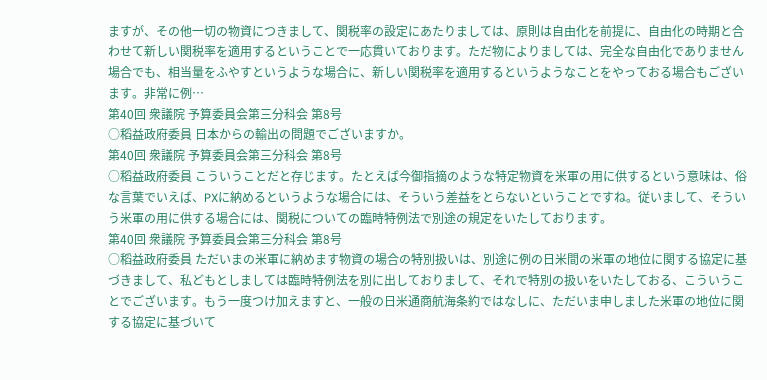ますが、その他一切の物資につきまして、関税率の設定にあたりましては、原則は自由化を前提に、自由化の時期と合わせて新しい関税率を適用するということで一応貫いております。ただ物によりましては、完全な自由化でありません場合でも、相当量をふやすというような場合に、新しい関税率を適用するというようなことをやっておる場合もございます。非常に例…
第40回 衆議院 予算委員会第三分科会 第8号
○稻益政府委員 日本からの輸出の問題でございますか。
第40回 衆議院 予算委員会第三分科会 第8号
○稻益政府委員 こういうことだと存じます。たとえば今御指摘のような特定物資を米軍の用に供するという意味は、俗な言葉でいえば、PXに納めるというような場合には、そういう差益をとらないということですね。従いまして、そういう米軍の用に供する場合には、関税についての臨時特例法で別途の規定をいたしております。
第40回 衆議院 予算委員会第三分科会 第8号
○稻益政府委員 ただいまの米軍に納めます物資の場合の特別扱いは、別途に例の日米間の米軍の地位に関する協定に基づきまして、私どもとしましては臨時特例法を別に出しておりまして、それで特別の扱いをいたしておる、こういうことでございます。もう一度つけ加えますと、一般の日米通商航海条約ではなしに、ただいま申しました米軍の地位に関する協定に基づいて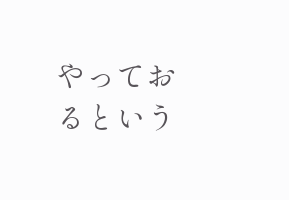やっておるという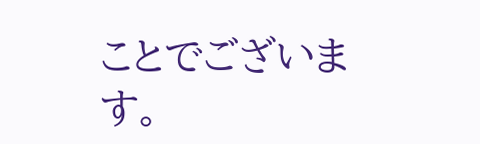ことでございます。